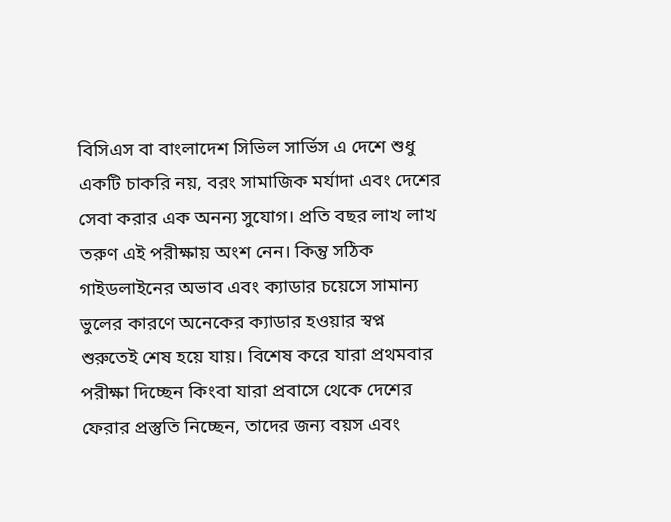বিসিএস বা বাংলাদেশ সিভিল সার্ভিস এ দেশে শুধু একটি চাকরি নয়, বরং সামাজিক মর্যাদা এবং দেশের সেবা করার এক অনন্য সুযোগ। প্রতি বছর লাখ লাখ তরুণ এই পরীক্ষায় অংশ নেন। কিন্তু সঠিক গাইডলাইনের অভাব এবং ক্যাডার চয়েসে সামান্য ভুলের কারণে অনেকের ক্যাডার হওয়ার স্বপ্ন শুরুতেই শেষ হয়ে যায়। বিশেষ করে যারা প্রথমবার পরীক্ষা দিচ্ছেন কিংবা যারা প্রবাসে থেকে দেশের ফেরার প্রস্তুতি নিচ্ছেন, তাদের জন্য বয়স এবং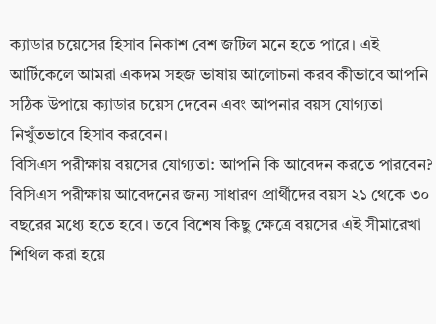ক্যাডার চয়েসের হিসাব নিকাশ বেশ জটিল মনে হতে পারে। এই আর্টিকেলে আমরা একদম সহজ ভাষায় আলোচনা করব কীভাবে আপনি সঠিক উপায়ে ক্যাডার চয়েস দেবেন এবং আপনার বয়স যোগ্যতা নিখুঁতভাবে হিসাব করবেন।
বিসিএস পরীক্ষায় বয়সের যোগ্যতা: আপনি কি আবেদন করতে পারবেন?
বিসিএস পরীক্ষায় আবেদনের জন্য সাধারণ প্রার্থীদের বয়স ২১ থেকে ৩০ বছরের মধ্যে হতে হবে। তবে বিশেষ কিছু ক্ষেত্রে বয়সের এই সীমারেখা শিথিল করা হয়ে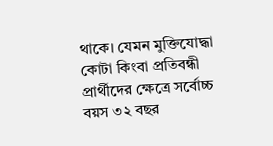থাকে। যেমন মুক্তিযোদ্ধা কোটা কিংবা প্রতিবন্ধী প্রার্থীদের ক্ষেত্রে সর্বোচ্চ বয়স ৩২ বছর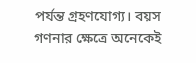পর্যন্ত গ্রহণযোগ্য। বয়স গণনার ক্ষেত্রে অনেকেই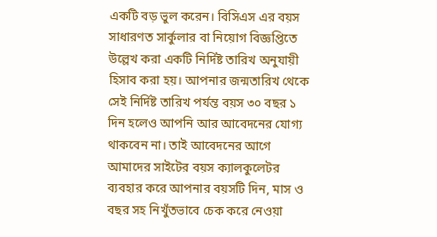একটি বড় ভুল করেন। বিসিএস এর বয়স সাধারণত সার্কুলার বা নিয়োগ বিজ্ঞপ্তিতে উল্লেখ করা একটি নির্দিষ্ট তারিখ অনুযায়ী হিসাব করা হয়। আপনার জন্মতারিখ থেকে সেই নির্দিষ্ট তারিখ পর্যন্ত বয়স ৩০ বছর ১ দিন হলেও আপনি আর আবেদনের যোগ্য থাকবেন না। তাই আবেদনের আগে আমাদের সাইটের বয়স ক্যালকুলেটর ব্যবহার করে আপনার বয়সটি দিন, মাস ও বছর সহ নিখুঁতভাবে চেক করে নেওয়া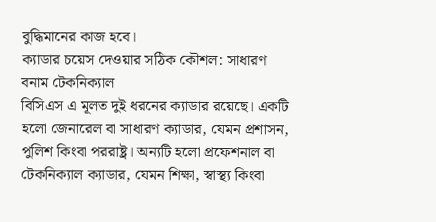বুদ্ধিমানের কাজ হবে।
ক্যাডার চয়েস দেওয়ার সঠিক কৌশল: সাধারণ বনাম টেকনিক্যাল
বিসিএস এ মূলত দুই ধরনের ক্যাডার রয়েছে। একটি হলো জেনারেল বা সাধারণ ক্যাডার, যেমন প্রশাসন, পুলিশ কিংবা পররাষ্ট্র। অন্যটি হলো প্রফেশনাল বা টেকনিক্যাল ক্যাডার, যেমন শিক্ষা, স্বাস্থ্য কিংবা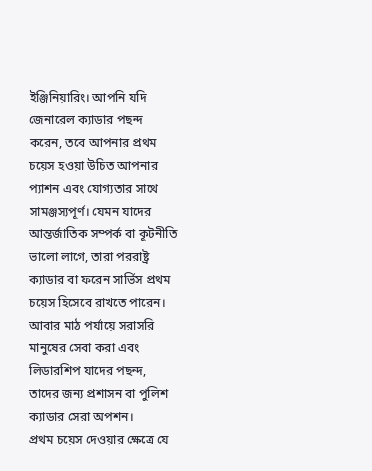ইঞ্জিনিয়ারিং। আপনি যদি জেনারেল ক্যাডার পছন্দ করেন, তবে আপনার প্রথম চয়েস হওয়া উচিত আপনার প্যাশন এবং যোগ্যতার সাথে সামঞ্জস্যপূর্ণ। যেমন যাদের আন্তর্জাতিক সম্পর্ক বা কূটনীতি ভালো লাগে, তারা পররাষ্ট্র ক্যাডার বা ফরেন সার্ভিস প্রথম চয়েস হিসেবে রাখতে পারেন। আবার মাঠ পর্যায়ে সরাসরি মানুষের সেবা করা এবং লিডারশিপ যাদের পছন্দ, তাদের জন্য প্রশাসন বা পুলিশ ক্যাডার সেরা অপশন।
প্রথম চয়েস দেওয়ার ক্ষেত্রে যে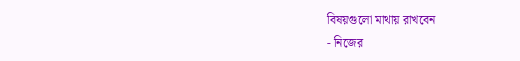বিষয়গুলো মাথায় রাখবেন
- নিজের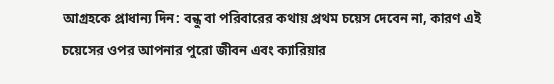আগ্রহকে প্রাধান্য দিন: বন্ধু বা পরিবারের কথায় প্রথম চয়েস দেবেন না, কারণ এই চয়েসের ওপর আপনার পুরো জীবন এবং ক্যারিয়ার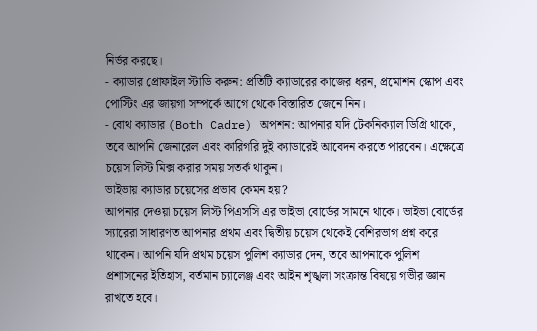নির্ভর করছে।
- ক্যাডার প্রোফাইল স্টাডি করুন: প্রতিটি ক্যাডারের কাজের ধরন, প্রমোশন স্কোপ এবং পোস্টিং এর জায়গা সম্পর্কে আগে থেকে বিস্তারিত জেনে নিন।
- বোথ ক্যাডার (Both Cadre) অপশন: আপনার যদি টেকনিক্যাল ডিগ্রি থাকে, তবে আপনি জেনারেল এবং কারিগরি দুই ক্যাডারেই আবেদন করতে পারবেন। এক্ষেত্রে চয়েস লিস্ট মিক্স করার সময় সতর্ক থাকুন।
ভাইভায় ক্যাডার চয়েসের প্রভাব কেমন হয়?
আপনার দেওয়া চয়েস লিস্ট পিএসসি এর ভাইভা বোর্ডের সামনে থাকে। ভাইভা বোর্ডের স্যারেরা সাধারণত আপনার প্রথম এবং দ্বিতীয় চয়েস থেকেই বেশিরভাগ প্রশ্ন করে থাকেন। আপনি যদি প্রথম চয়েস পুলিশ ক্যাডার দেন, তবে আপনাকে পুলিশ প্রশাসনের ইতিহাস, বর্তমান চ্যালেঞ্জ এবং আইন শৃঙ্খলা সংক্রান্ত বিষয়ে গভীর জ্ঞান রাখতে হবে।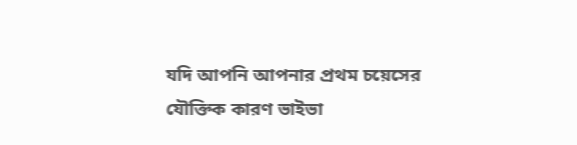যদি আপনি আপনার প্রথম চয়েসের যৌক্তিক কারণ ভাইভা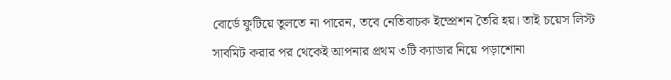বোর্ডে ফুটিয়ে তুলতে না পারেন, তবে নেতিবাচক ইম্প্রেশন তৈরি হয়। তাই চয়েস লিস্ট সাবমিট করার পর থেকেই আপনার প্রথম ৩টি ক্যাডার নিয়ে পড়াশোনা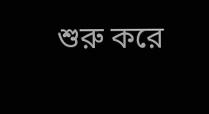শুরু করে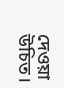দেওয়া উচিত।